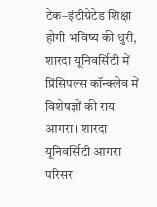टेक–इंटीग्रेटेड शिक्षा होगी भविष्य की धुरी, शारदा यूनिवर्सिटी में प्रिंसिपल्स कॉन्क्लेव में विशेषज्ञों की राय
आगरा। शारदा यूनिवर्सिटी आगरा परिसर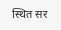स्थित सर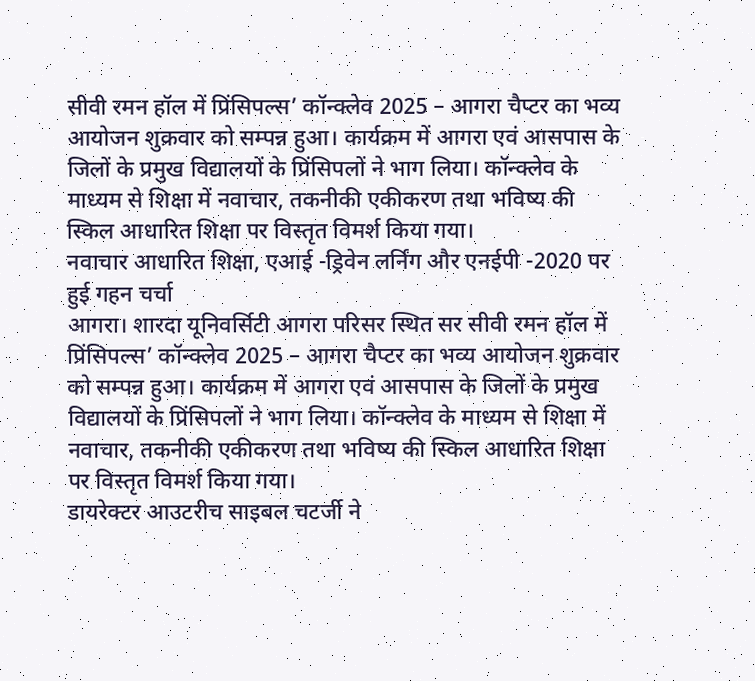सीवी रमन हॉल में प्रिंसिपल्स’ कॉन्क्लेव 2025 – आगरा चैप्टर का भव्य आयोजन शुक्रवार को सम्पन्न हुआ। कार्यक्रम में आगरा एवं आसपास के जिलों के प्रमुख विद्यालयों के प्रिंसिपलों ने भाग लिया। कॉन्क्लेव के माध्यम से शिक्षा में नवाचार, तकनीकी एकीकरण तथा भविष्य की स्किल आधारित शिक्षा पर विस्तृत विमर्श किया गया।
नवाचार आधारित शिक्षा, एआई -ड्रिवेन लर्निंग और एनईपी -2020 पर हुई गहन चर्चा
आगरा। शारदा यूनिवर्सिटी आगरा परिसर स्थित सर सीवी रमन हॉल में प्रिंसिपल्स’ कॉन्क्लेव 2025 – आगरा चैप्टर का भव्य आयोजन शुक्रवार को सम्पन्न हुआ। कार्यक्रम में आगरा एवं आसपास के जिलों के प्रमुख विद्यालयों के प्रिंसिपलों ने भाग लिया। कॉन्क्लेव के माध्यम से शिक्षा में नवाचार, तकनीकी एकीकरण तथा भविष्य की स्किल आधारित शिक्षा पर विस्तृत विमर्श किया गया।
डायरेक्टर आउटरीच साइबल चटर्जी ने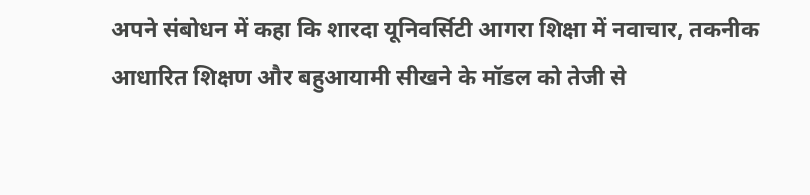अपने संबोधन में कहा कि शारदा यूनिवर्सिटी आगरा शिक्षा में नवाचार, तकनीक आधारित शिक्षण और बहुआयामी सीखने के मॉडल को तेजी से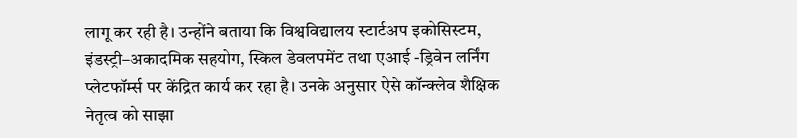लागू कर रही है। उन्होंने बताया कि विश्वविद्यालय स्टार्टअप इकोसिस्टम, इंडस्ट्री–अकादमिक सहयोग, स्किल डेवलपमेंट तथा एआई -ड्रिवेन लर्निंग प्लेटफॉर्म्स पर केंद्रित कार्य कर रहा है। उनके अनुसार ऐसे कॉन्क्लेव शैक्षिक नेतृत्व को साझा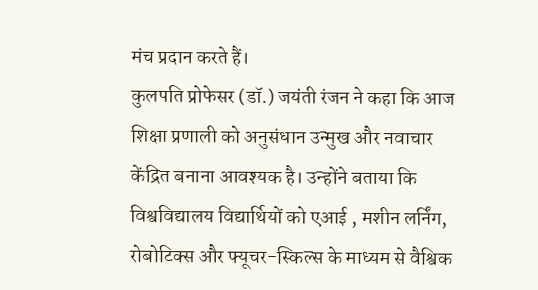मंच प्रदान करते हैं।
कुलपति प्रोफेसर (डॉ.) जयंती रंजन ने कहा कि आज शिक्षा प्रणाली को अनुसंधान उन्मुख और नवाचार केंद्रित बनाना आवश्यक है। उन्होंने बताया कि विश्वविद्यालय विद्यार्थियों को एआई , मशीन लर्निंग, रोबोटिक्स और फ्यूचर-स्किल्स के माध्यम से वैश्विक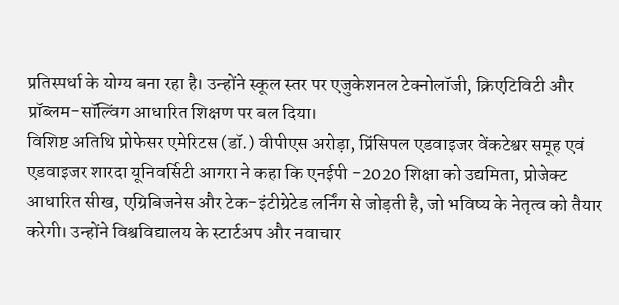प्रतिस्पर्धा के योग्य बना रहा है। उन्होंने स्कूल स्तर पर एजुकेशनल टेक्नोलॉजी, क्रिएटिविटी और प्रॉब्लम-सॉल्विंग आधारित शिक्षण पर बल दिया।
विशिष्ट अतिथि प्रोफेसर एमेरिटस (डॉ.) वीपीएस अरोड़ा, प्रिंसिपल एडवाइजर वेंकटेश्वर समूह एवं एडवाइजर शारदा यूनिवर्सिटी आगरा ने कहा कि एनईपी -2020 शिक्षा को उद्यमिता, प्रोजेक्ट आधारित सीख, एग्रिबिजनेस और टेक-इंटीग्रेटेड लर्निंग से जोड़ती है, जो भविष्य के नेतृत्व को तैयार करेगी। उन्होंने विश्वविद्यालय के स्टार्टअप और नवाचार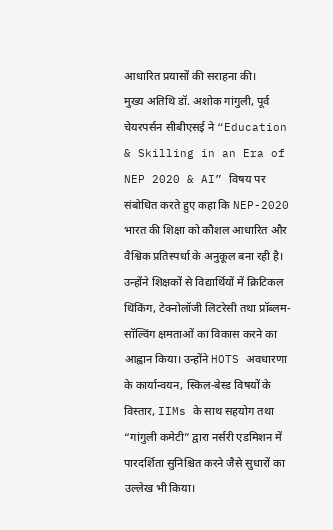आधारित प्रयासों की सराहना की।
मुख्य अतिथि डॉ. अशोक गांगुली, पूर्व चेयरपर्सन सीबीएसई ने “Education & Skilling in an Era of NEP 2020 & AI” विषय पर संबोधित करते हुए कहा कि NEP-2020 भारत की शिक्षा को कौशल आधारित और वैश्विक प्रतिस्पर्धा के अनुकूल बना रही है। उन्होंने शिक्षकों से विद्यार्थियों में क्रिटिकल थिंकिंग, टेक्नोलॉजी लिटरेसी तथा प्रॉब्लम-सॉल्विंग क्षमताओं का विकास करने का आह्वान किया। उन्होंने HOTS अवधारणा के कार्यान्वयन, स्किल-बेस्ड विषयों के विस्तार, IIMs के साथ सहयोग तथा “गांगुली कमेटी” द्वारा नर्सरी एडमिशन में पारदर्शिता सुनिश्चित करने जैसे सुधारों का उल्लेख भी किया।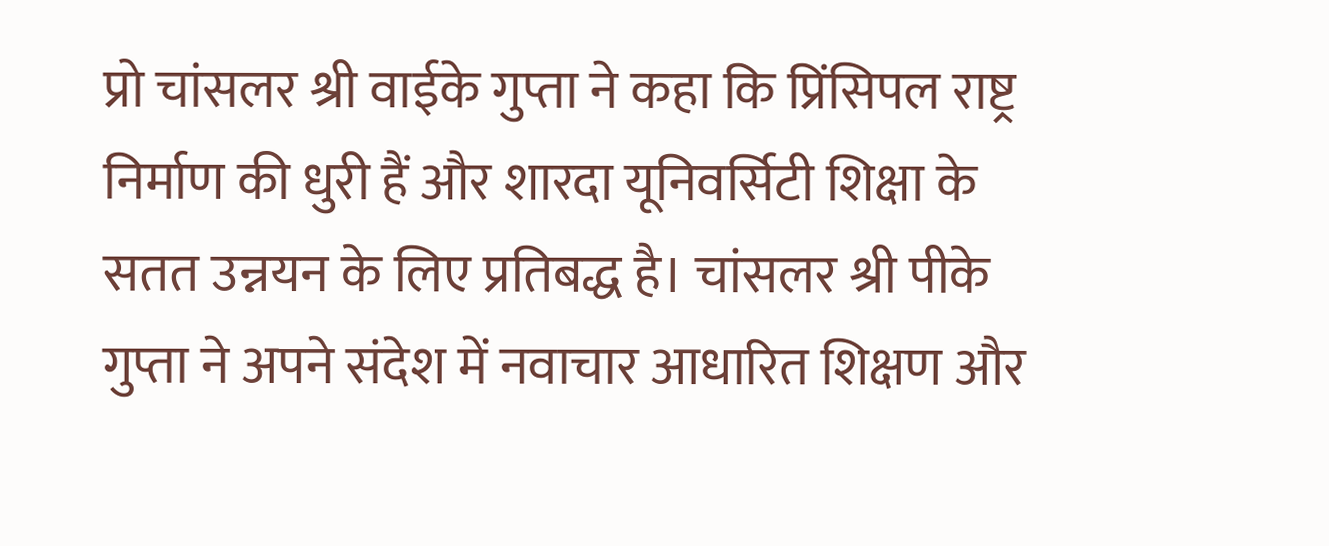प्रो चांसलर श्री वाईके गुप्ता ने कहा कि प्रिंसिपल राष्ट्र निर्माण की धुरी हैं और शारदा यूनिवर्सिटी शिक्षा के सतत उन्नयन के लिए प्रतिबद्ध है। चांसलर श्री पीके गुप्ता ने अपने संदेश में नवाचार आधारित शिक्षण और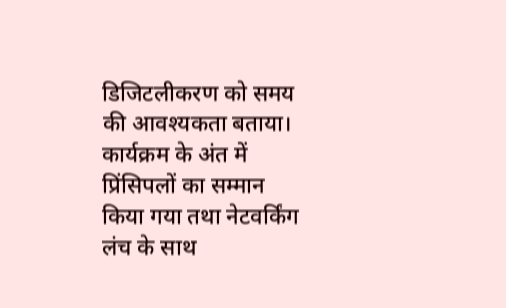डिजिटलीकरण को समय की आवश्यकता बताया। कार्यक्रम के अंत में प्रिंसिपलों का सम्मान किया गया तथा नेटवर्किंग लंच के साथ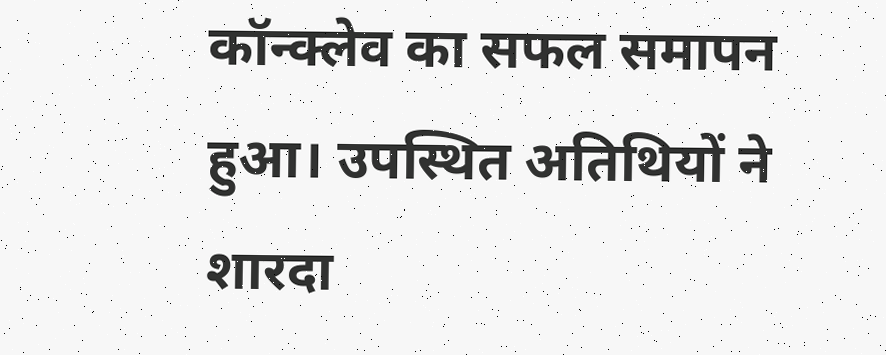कॉन्क्लेव का सफल समापन हुआ। उपस्थित अतिथियों ने शारदा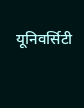यूनिवर्सिटी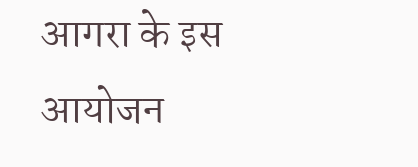आगरा के इस आयोजन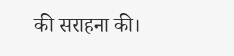की सराहना की।